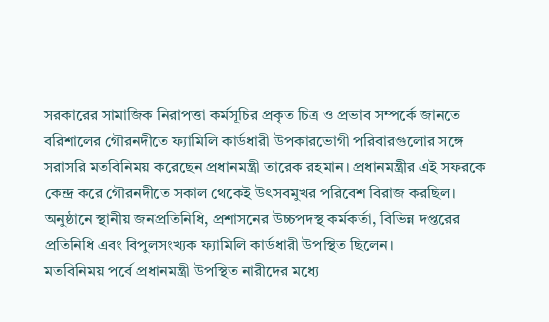সরকারের সামাজিক নিরাপত্তা কর্মসূচির প্রকৃত চিত্র ও প্রভাব সম্পর্কে জানতে বরিশালের গৌরনদীতে ফ্যামিলি কার্ডধারী উপকারভোগী পরিবারগুলোর সঙ্গে সরাসরি মতবিনিময় করেছেন প্রধানমন্ত্রী তারেক রহমান। প্রধানমন্ত্রীর এই সফরকে কেন্দ্র করে গৌরনদীতে সকাল থেকেই উৎসবমুখর পরিবেশ বিরাজ করছিল। অনুষ্ঠানে স্থানীয় জনপ্রতিনিধি, প্রশাসনের উচ্চপদস্থ কর্মকর্তা, বিভিন্ন দপ্তরের প্রতিনিধি এবং বিপুলসংখ্যক ফ্যামিলি কার্ডধারী উপস্থিত ছিলেন।
মতবিনিময় পর্বে প্রধানমন্ত্রী উপস্থিত নারীদের মধ্যে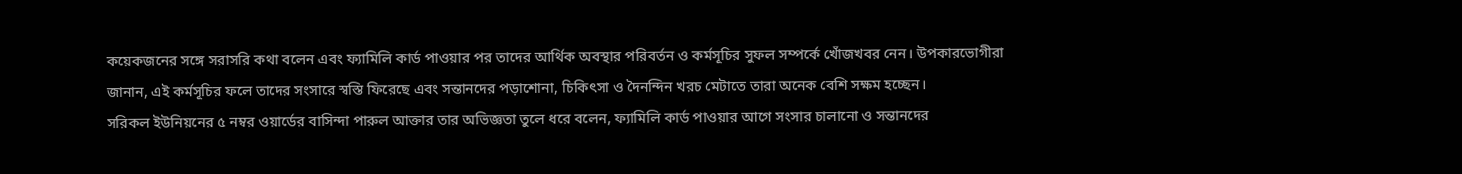কয়েকজনের সঙ্গে সরাসরি কথা বলেন এবং ফ্যামিলি কার্ড পাওয়ার পর তাদের আর্থিক অবস্থার পরিবর্তন ও কর্মসূচির সুফল সম্পর্কে খোঁজখবর নেন। উপকারভোগীরা জানান, এই কর্মসূচির ফলে তাদের সংসারে স্বস্তি ফিরেছে এবং সন্তানদের পড়াশোনা, চিকিৎসা ও দৈনন্দিন খরচ মেটাতে তারা অনেক বেশি সক্ষম হচ্ছেন।
সরিকল ইউনিয়নের ৫ নম্বর ওয়ার্ডের বাসিন্দা পারুল আক্তার তার অভিজ্ঞতা তুলে ধরে বলেন, ফ্যামিলি কার্ড পাওয়ার আগে সংসার চালানো ও সন্তানদের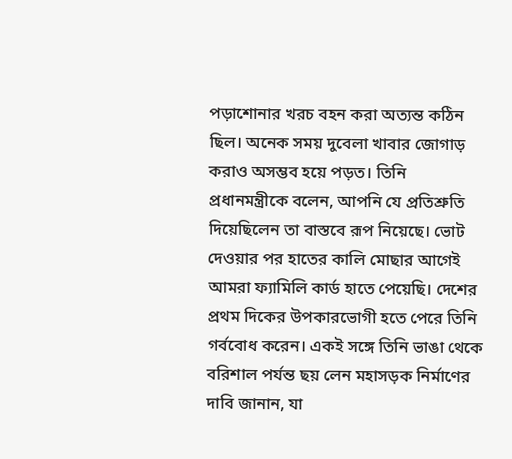পড়াশোনার খরচ বহন করা অত্যন্ত কঠিন ছিল। অনেক সময় দুবেলা খাবার জোগাড় করাও অসম্ভব হয়ে পড়ত। তিনি প্রধানমন্ত্রীকে বলেন, আপনি যে প্রতিশ্রুতি দিয়েছিলেন তা বাস্তবে রূপ নিয়েছে। ভোট দেওয়ার পর হাতের কালি মোছার আগেই আমরা ফ্যামিলি কার্ড হাতে পেয়েছি। দেশের প্রথম দিকের উপকারভোগী হতে পেরে তিনি গর্ববোধ করেন। একই সঙ্গে তিনি ভাঙা থেকে বরিশাল পর্যন্ত ছয় লেন মহাসড়ক নির্মাণের দাবি জানান, যা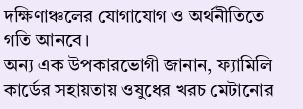দক্ষিণাঞ্চলের যোগাযোগ ও অর্থনীতিতে গতি আনবে।
অন্য এক উপকারভোগী জানান, ফ্যামিলি কার্ডের সহায়তায় ওষুধের খরচ মেটানোর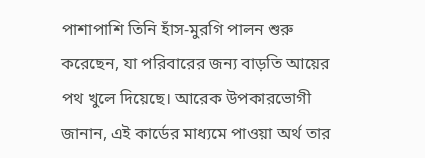পাশাপাশি তিনি হাঁস-মুরগি পালন শুরু করেছেন, যা পরিবারের জন্য বাড়তি আয়ের পথ খুলে দিয়েছে। আরেক উপকারভোগী জানান, এই কার্ডের মাধ্যমে পাওয়া অর্থ তার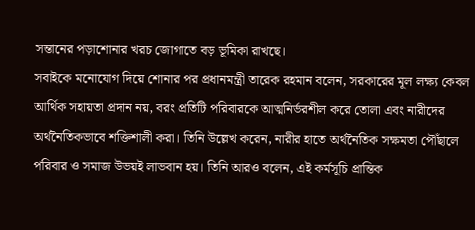সন্তানের পড়াশোনার খরচ জোগাতে বড় ভূমিকা রাখছে।
সবাইকে মনোযোগ দিয়ে শোনার পর প্রধানমন্ত্রী তারেক রহমান বলেন, সরকারের মূল লক্ষ্য কেবল আর্থিক সহায়তা প্রদান নয়, বরং প্রতিটি পরিবারকে আত্মনির্ভরশীল করে তোলা এবং নারীদের অর্থনৈতিকভাবে শক্তিশালী করা। তিনি উল্লেখ করেন, নারীর হাতে অর্থনৈতিক সক্ষমতা পৌঁছালে পরিবার ও সমাজ উভয়ই লাভবান হয়। তিনি আরও বলেন, এই কর্মসূচি প্রান্তিক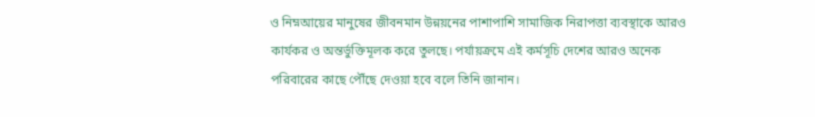ও নিম্নআয়ের মানুষের জীবনমান উন্নয়নের পাশাপাশি সামাজিক নিরাপত্তা ব্যবস্থাকে আরও কার্যকর ও অন্তর্ভুক্তিমূলক করে তুলছে। পর্যায়ক্রমে এই কর্মসূচি দেশের আরও অনেক পরিবারের কাছে পৌঁছে দেওয়া হবে বলে তিনি জানান।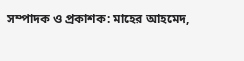সম্পাদক ও প্রকাশক: মাহের আহমেদ,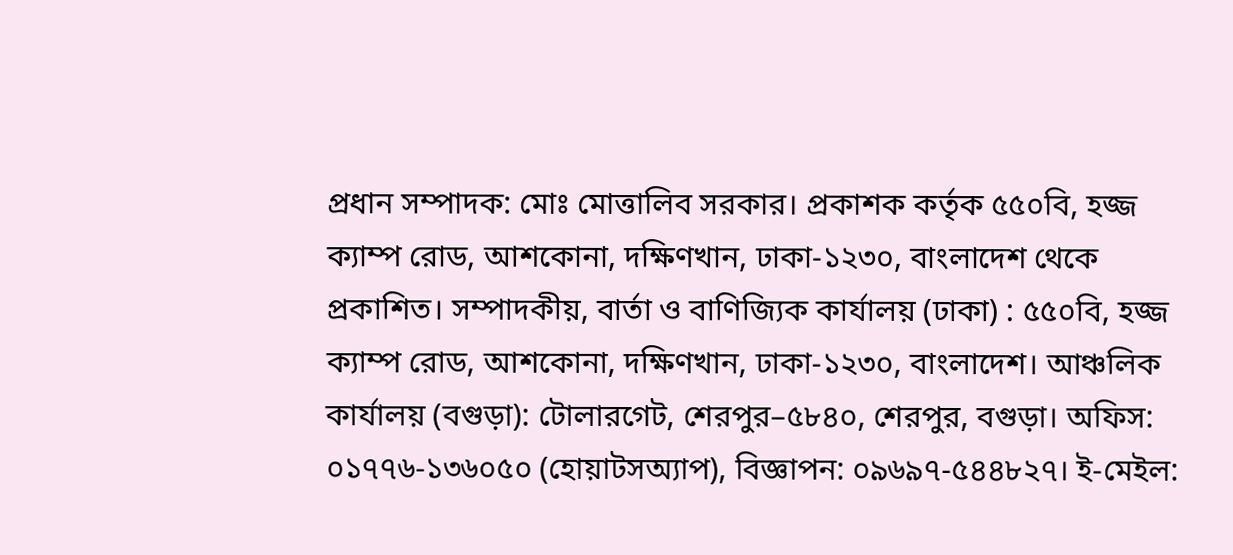প্রধান সম্পাদক: মোঃ মোত্তালিব সরকার। প্রকাশক কর্তৃক ৫৫০বি, হজ্জ ক্যাম্প রোড, আশকোনা, দক্ষিণখান, ঢাকা-১২৩০, বাংলাদেশ থেকে প্রকাশিত। সম্পাদকীয়, বার্তা ও বাণিজ্যিক কার্যালয় (ঢাকা) : ৫৫০বি, হজ্জ ক্যাম্প রোড, আশকোনা, দক্ষিণখান, ঢাকা-১২৩০, বাংলাদেশ। আঞ্চলিক কার্যালয় (বগুড়া): টোলারগেট, শেরপুর–৫৮৪০, শেরপুর, বগুড়া। অফিস: ০১৭৭৬-১৩৬০৫০ (হোয়াটসঅ্যাপ), বিজ্ঞাপন: ০৯৬৯৭-৫৪৪৮২৭। ই-মেইল: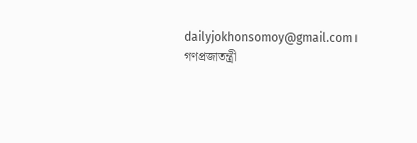dailyjokhonsomoy@gmail.com।
গণপ্রজাতন্ত্রী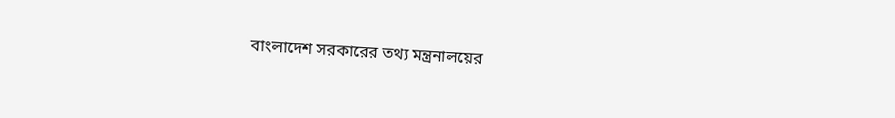বাংলাদেশ সরকারের তথ্য মন্ত্রনালয়ের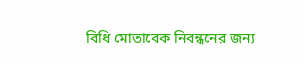বিধি মোতাবেক নিবন্ধনের জন্য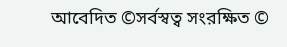আবেদিত ©সর্বস্বত্ব সংরক্ষিত ©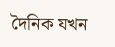দৈনিক যখন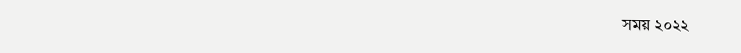সময় ২০২২